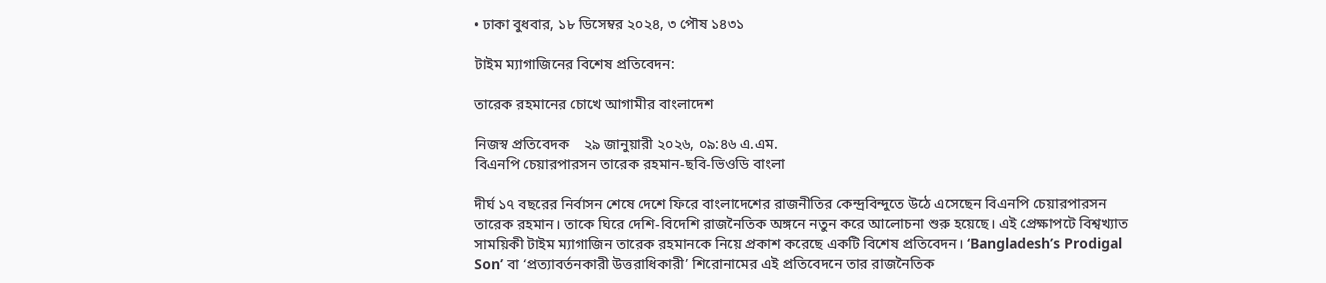• ঢাকা বুধবার, ১৮ ডিসেম্বর ২০২৪, ৩ পৌষ ১৪৩১

টাইম ম্যাগাজিনের বিশেষ প্রতিবেদন:

তারেক রহমানের চোখে আগামীর বাংলাদেশ

নিজস্ব প্রতিবেদক    ২৯ জানুয়ারী ২০২৬, ০৯:৪৬ এ.এম.
বিএনপি চেয়ারপারসন তারেক রহমান-ছবি-ভিওডি বাংলা

দীর্ঘ ১৭ বছরের নির্বাসন শেষে দেশে ফিরে বাংলাদেশের রাজনীতির কেন্দ্রবিন্দুতে উঠে এসেছেন বিএনপি চেয়ারপারসন তারেক রহমান। তাকে ঘিরে দেশি-বিদেশি রাজনৈতিক অঙ্গনে নতুন করে আলোচনা শুরু হয়েছে। এই প্রেক্ষাপটে বিশ্বখ্যাত সাময়িকী টাইম ম্যাগাজিন তারেক রহমানকে নিয়ে প্রকাশ করেছে একটি বিশেষ প্রতিবেদন। ‘Bangladesh’s Prodigal Son’ বা ‘প্রত্যাবর্তনকারী উত্তরাধিকারী’ শিরোনামের এই প্রতিবেদনে তার রাজনৈতিক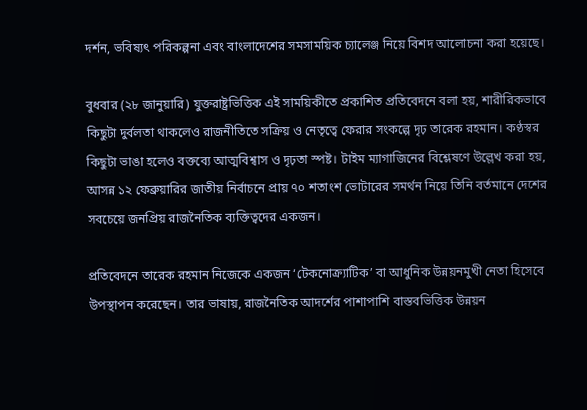দর্শন, ভবিষ্যৎ পরিকল্পনা এবং বাংলাদেশের সমসাময়িক চ্যালেঞ্জ নিয়ে বিশদ আলোচনা করা হয়েছে।

বুধবার (২৮ জানুয়ারি) যুক্তরাষ্ট্রভিত্তিক এই সাময়িকীতে প্রকাশিত প্রতিবেদনে বলা হয়, শারীরিকভাবে কিছুটা দুর্বলতা থাকলেও রাজনীতিতে সক্রিয় ও নেতৃত্বে ফেরার সংকল্পে দৃঢ় তারেক রহমান। কণ্ঠস্বর কিছুটা ভাঙা হলেও বক্তব্যে আত্মবিশ্বাস ও দৃঢ়তা স্পষ্ট। টাইম ম্যাগাজিনের বিশ্লেষণে উল্লেখ করা হয়, আসন্ন ১২ ফেব্রুয়ারির জাতীয় নির্বাচনে প্রায় ৭০ শতাংশ ভোটারের সমর্থন নিয়ে তিনি বর্তমানে দেশের সবচেয়ে জনপ্রিয় রাজনৈতিক ব্যক্তিত্বদের একজন।

প্রতিবেদনে তারেক রহমান নিজেকে একজন ‘টেকনোক্র্যাটিক’ বা আধুনিক উন্নয়নমুখী নেতা হিসেবে উপস্থাপন করেছেন। তার ভাষায়, রাজনৈতিক আদর্শের পাশাপাশি বাস্তবভিত্তিক উন্নয়ন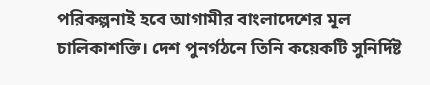পরিকল্পনাই হবে আগামীর বাংলাদেশের মূল চালিকাশক্তি। দেশ পুনর্গঠনে তিনি কয়েকটি সুনির্দিষ্ট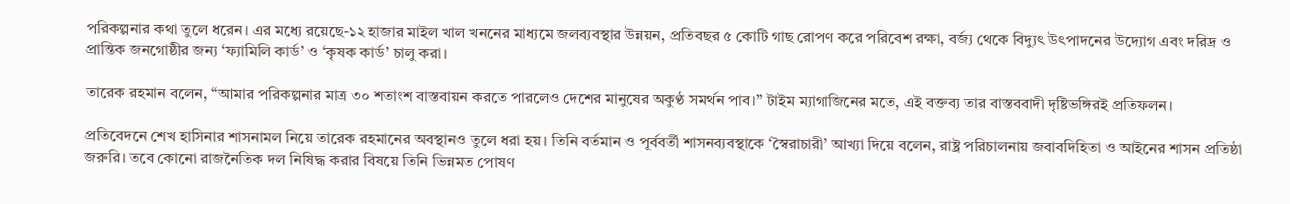পরিকল্পনার কথা তুলে ধরেন। এর মধ্যে রয়েছে-১২ হাজার মাইল খাল খননের মাধ্যমে জলব্যবস্থার উন্নয়ন, প্রতিবছর ৫ কোটি গাছ রোপণ করে পরিবেশ রক্ষা, বর্জ্য থেকে বিদ্যুৎ উৎপাদনের উদ্যোগ এবং দরিদ্র ও প্রান্তিক জনগোষ্ঠীর জন্য ‘ফ্যামিলি কার্ড’ ও ‘কৃষক কার্ড’ চালু করা।

তারেক রহমান বলেন, “আমার পরিকল্পনার মাত্র ৩০ শতাংশ বাস্তবায়ন করতে পারলেও দেশের মানুষের অকুণ্ঠ সমর্থন পাব।” টাইম ম্যাগাজিনের মতে, এই বক্তব্য তার বাস্তববাদী দৃষ্টিভঙ্গিরই প্রতিফলন।

প্রতিবেদনে শেখ হাসিনার শাসনামল নিয়ে তারেক রহমানের অবস্থানও তুলে ধরা হয়। তিনি বর্তমান ও পূর্ববর্তী শাসনব্যবস্থাকে ‘স্বৈরাচারী’ আখ্যা দিয়ে বলেন, রাষ্ট্র পরিচালনায় জবাবদিহিতা ও আইনের শাসন প্রতিষ্ঠা জরুরি। তবে কোনো রাজনৈতিক দল নিষিদ্ধ করার বিষয়ে তিনি ভিন্নমত পোষণ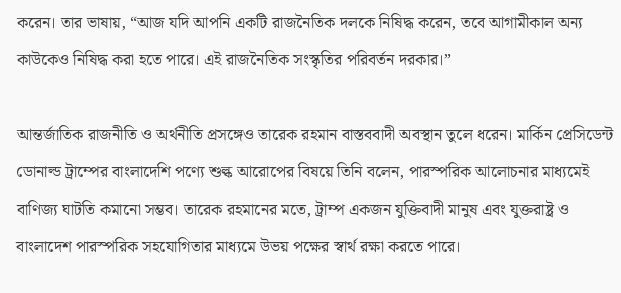করেন। তার ভাষায়, “আজ যদি আপনি একটি রাজনৈতিক দলকে নিষিদ্ধ করেন, তবে আগামীকাল অন্য কাউকেও নিষিদ্ধ করা হতে পারে। এই রাজনৈতিক সংস্কৃতির পরিবর্তন দরকার।”

আন্তর্জাতিক রাজনীতি ও অর্থনীতি প্রসঙ্গেও তারেক রহমান বাস্তববাদী অবস্থান তুলে ধরেন। মার্কিন প্রেসিডেন্ট ডোনাল্ড ট্রাম্পের বাংলাদেশি পণ্যে শুল্ক আরোপের বিষয়ে তিনি বলেন, পারস্পরিক আলোচনার মাধ্যমেই বাণিজ্য ঘাটতি কমানো সম্ভব। তারেক রহমানের মতে, ট্রাম্প একজন যুক্তিবাদী মানুষ এবং যুক্তরাষ্ট্র ও বাংলাদেশ পারস্পরিক সহযোগিতার মাধ্যমে উভয় পক্ষের স্বার্থ রক্ষা করতে পারে।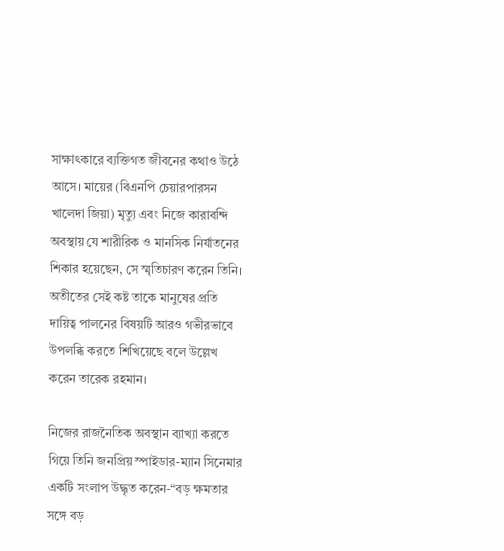সাক্ষাৎকারে ব্যক্তিগত জীবনের কথাও উঠে আসে। মায়ের (বিএনপি চেয়ারপারসন খালেদা জিয়া) মৃত্যু এবং নিজে কারাবন্দি অবস্থায় যে শারীরিক ও মানসিক নির্যাতনের শিকার হয়েছেন, সে স্মৃতিচারণ করেন তিনি। অতীতের সেই কষ্ট তাকে মানুষের প্রতি দায়িত্ব পালনের বিষয়টি আরও গভীরভাবে উপলব্ধি করতে শিখিয়েছে বলে উল্লেখ করেন তারেক রহমান।

নিজের রাজনৈতিক অবস্থান ব্যাখ্যা করতে গিয়ে তিনি জনপ্রিয় স্পাইডার-ম্যান সিনেমার একটি সংলাপ উদ্ধৃত করেন-“বড় ক্ষমতার সঙ্গে বড়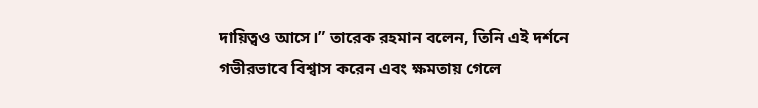দায়িত্বও আসে।” তারেক রহমান বলেন, তিনি এই দর্শনে গভীরভাবে বিশ্বাস করেন এবং ক্ষমতায় গেলে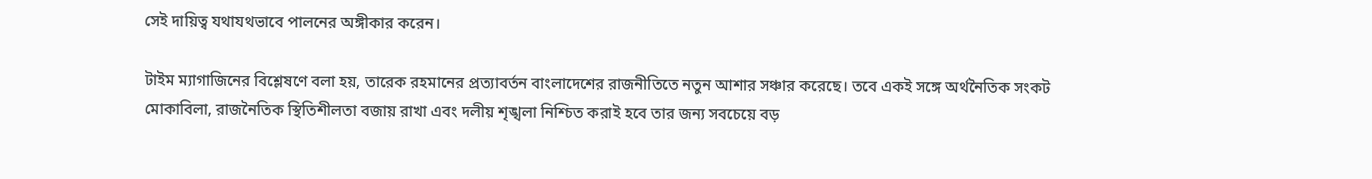সেই দায়িত্ব যথাযথভাবে পালনের অঙ্গীকার করেন।

টাইম ম্যাগাজিনের বিশ্লেষণে বলা হয়, তারেক রহমানের প্রত্যাবর্তন বাংলাদেশের রাজনীতিতে নতুন আশার সঞ্চার করেছে। তবে একই সঙ্গে অর্থনৈতিক সংকট মোকাবিলা, রাজনৈতিক স্থিতিশীলতা বজায় রাখা এবং দলীয় শৃঙ্খলা নিশ্চিত করাই হবে তার জন্য সবচেয়ে বড়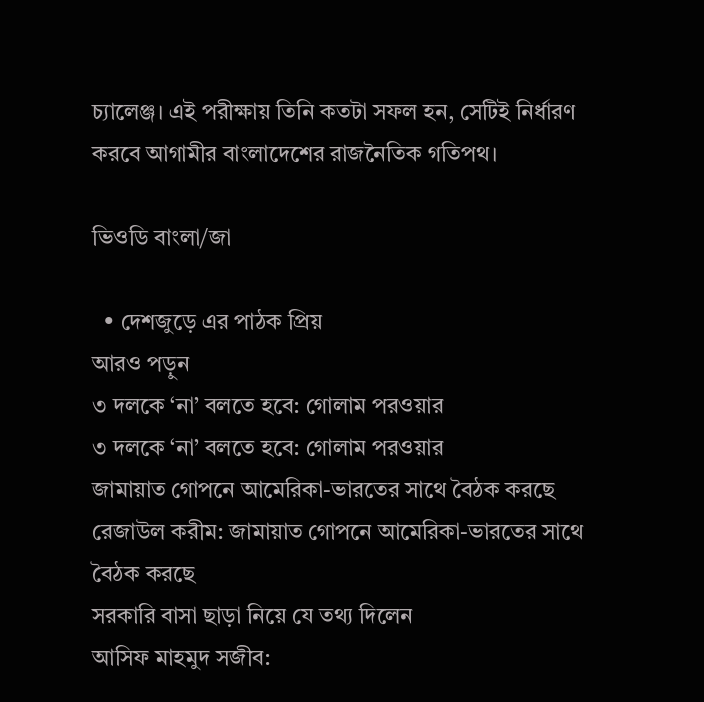চ্যালেঞ্জ। এই পরীক্ষায় তিনি কতটা সফল হন, সেটিই নির্ধারণ করবে আগামীর বাংলাদেশের রাজনৈতিক গতিপথ।

ভিওডি বাংলা/জা

  • দেশজুড়ে এর পাঠক প্রিয়
আরও পড়ুন
৩ দলকে ‘না’ বলতে হবে: গোলাম পরওয়ার
৩ দলকে ‘না’ বলতে হবে: গোলাম পরওয়ার
জামায়াত গোপনে আমেরিকা-ভারতের সাথে বৈঠক করছে
রেজাউল করীম: জামায়াত গোপনে আমেরিকা-ভারতের সাথে বৈঠক করছে
সরকারি বাসা ছাড়া নিয়ে যে তথ্য দিলেন
আসিফ মাহমুদ সজীব: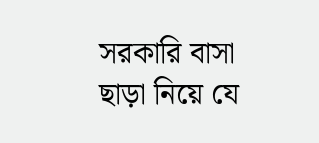সরকারি বাসা ছাড়া নিয়ে যে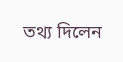তথ্য দিলেন